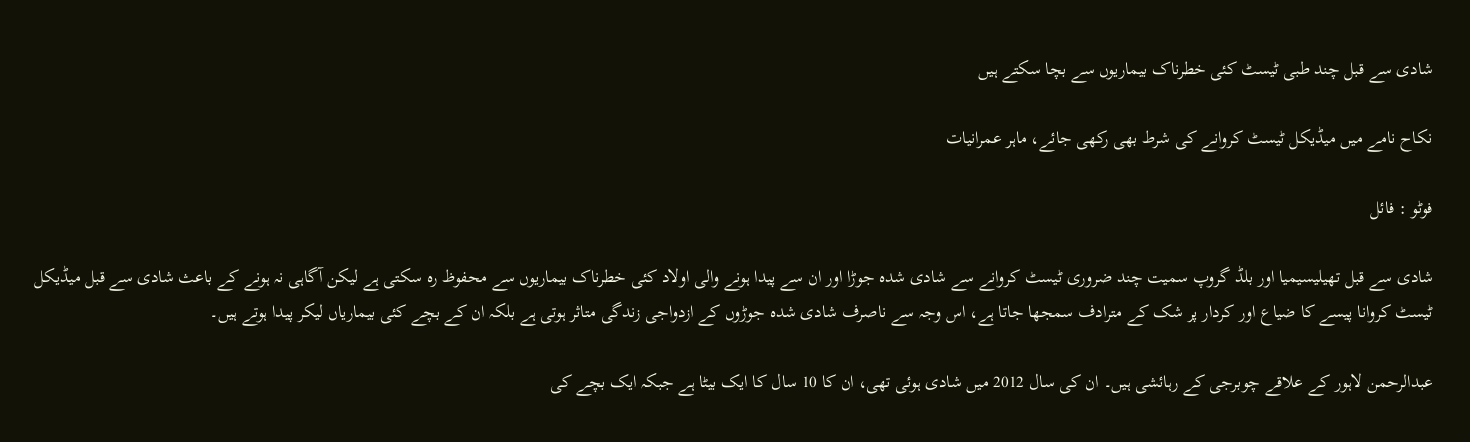شادی سے قبل چند طبی ٹیسٹ کئی خطرناک بیماریوں سے بچا سکتے ہیں

نکاح نامے میں میڈیکل ٹیسٹ کروانے کی شرط بھی رکھی جائے، ماہر عمرانیات

فوٹو : فائل

شادی سے قبل تھیلیسیمیا اور بلڈ گروپ سمیت چند ضروری ٹیسٹ کروانے سے شادی شدہ جوڑا اور ان سے پیدا ہونے والی اولاد کئی خطرناک بیماریوں سے محفوظ رہ سکتی ہے لیکن آگاہی نہ ہونے کے باعث شادی سے قبل میڈیکل ٹیسٹ کروانا پیسے کا ضیاع اور کردار پر شک کے مترادف سمجھا جاتا ہے، اس وجہ سے ناصرف شادی شدہ جوڑوں کے ازدواجی زندگی متاثر ہوتی ہے بلکہ ان کے بچے کئی بیماریاں لیکر پیدا ہوتے ہیں۔

عبدالرحمن لاہور کے علاقے چوبرجی کے رہائشی ہیں۔ ان کی سال 2012 میں شادی ہوئی تھی، ان کا 10 سال کا ایک بیٹا ہے جبکہ ایک بچے کی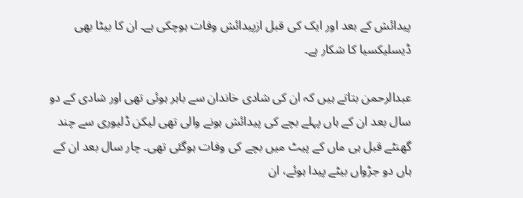پیدائش کے بعد اور ایک کی قبل ازپیدائش وفات ہوچکی ہے۔ ان کا بیٹا بھی ڈیسلیکسیا کا شکار ہے۔

عبدالرحمن بتاتے ہیں کہ ان کی شادی خاندان سے باہر ہوئی تھی اور شادی کے دو سال بعد ان کے ہاں پہلے بچے کی پیدائش ہونے والی تھی لیکن ڈلیوری سے چند گھنٹے قبل ہی ماں کے پیٹ میں بچے کی وفات ہوگئی تھی۔ چار سال بعد ان کے ہاں دو جڑواں بیٹے پیدا ہوئے، ان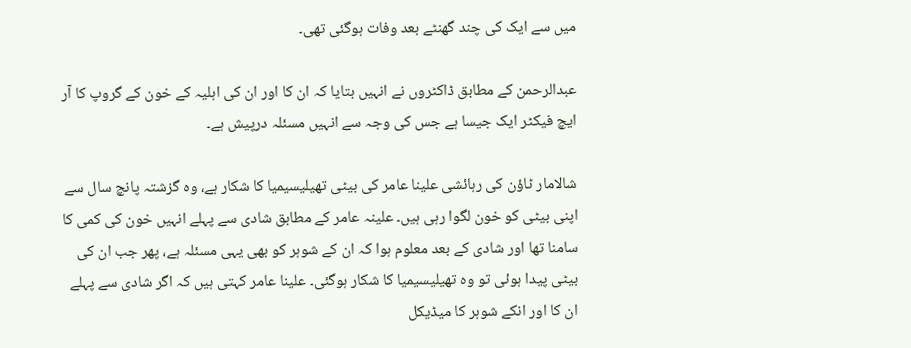میں سے ایک کی چند گھنٹے بعد وفات ہوگئی تھی۔

عبدالرحمن کے مطابق ڈاکٹروں نے انہیں بتایا کہ ان کا اور ان کی اہلیہ کے خون کے گروپ کا آر ایچ فیکٹر ایک جیسا ہے جس کی وجہ سے انہیں مسئلہ درپیش ہے۔

شالامار ٹاؤن کی رہائشی علینا عامر کی بیٹی تھیلیسیمیا کا شکار ہے، وہ گزشتہ پانچ سال سے اپنی بیٹی کو خون لگوا رہی ہیں۔ علینہ عامر کے مطابق شادی سے پہلے انہیں خون کی کمی کا سامنا تھا اور شادی کے بعد معلوم ہوا کہ ان کے شوہر کو بھی یہی مسئلہ ہے، پھر جب ان کی بیٹی پیدا ہوئی تو وہ تھیلیسیمیا کا شکار ہوگئی۔ علینا عامر کہتی ہیں کہ اگر شادی سے پہلے ان کا اور انکے شوہر کا میڈیکل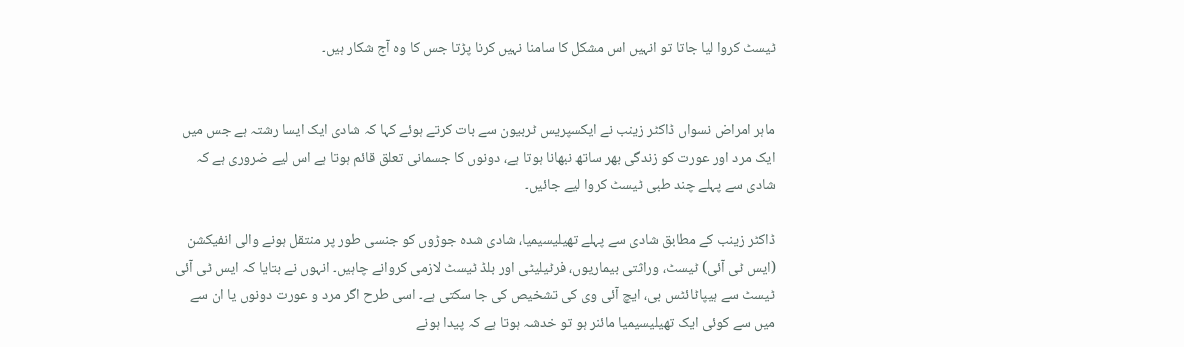ٹیسٹ کروا لیا جاتا تو انہیں اس مشکل کا سامنا نہیں کرنا پڑتا جس کا وہ آج شکار ہیں۔


ماہر امراض نسواں ڈاکٹر زینب نے ایکسپریس ٹربیون سے بات کرتے ہوئے کہا کہ شادی ایک ایسا رشتہ ہے جس میں ایک مرد اور عورت کو زندگی بھر ساتھ نبھانا ہوتا ہے، دونوں کا جسمانی تعلق قائم ہوتا ہے اس لیے ضروری ہے کہ شادی سے پہلے چند طبی ٹیسٹ کروا لیے جائیں۔

ڈاکٹر زینب کے مطابق شادی سے پہلے تھیلیسیمیا، شادی شدہ جوڑوں کو جنسی طور پر منتقل ہونے والی انفیکشن (ایس ٹی آئی) ٹیسٹ، وراثتی بیماریوں، فرٹیلیٹی اور بلڈ ٹیسٹ لازمی کروانے چاہیں۔ انہوں نے بتایا کہ ایس ٹی آئی ٹیسٹ سے ہیپاٹائٹس بی، ایچ آئی وی کی تشخیص کی جا سکتی ہے۔ اسی طرح اگر مرد و عورت دونوں یا ان سے میں سے کوئی ایک تھیلیسیمیا مائنر ہو تو خدشہ ہوتا ہے کہ پیدا ہونے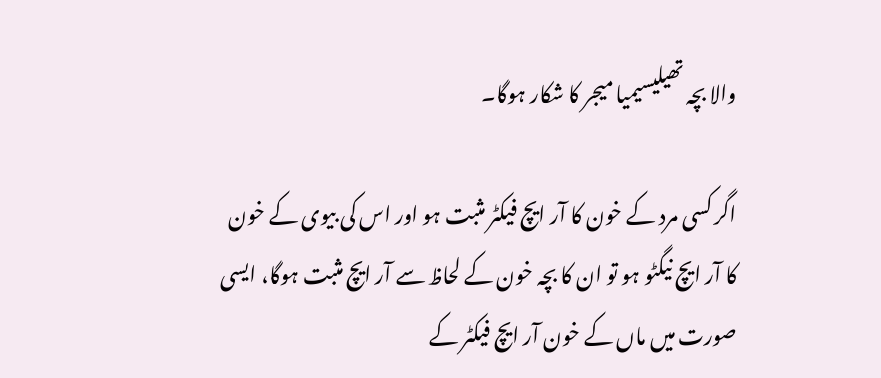والا بچہ تھیلیسیمیا میجر کا شکار ہوگا۔

اگر کسی مرد کے خون کا آر ایچ فیکٹر مثبت ہو اور اس کی بیوی کے خون کا آر ایچ نیگٹو ہو تو ان کا بچہ خون کے لحاظ سے آر ایچ مثبت ہوگا، ایسی صورت میں ماں کے خون آر ایچ فیکٹر کے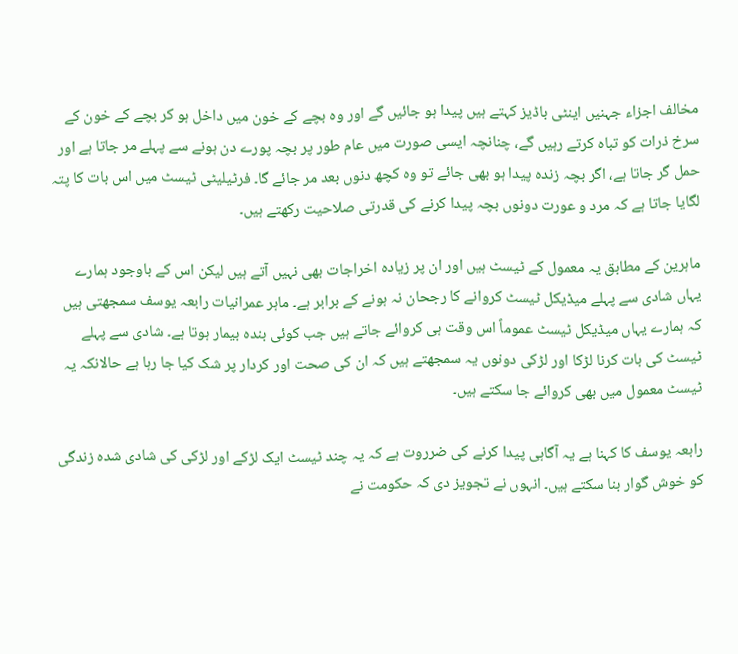مخالف اجزاء جہنیں اینٹی باڈیز کہتے ہیں پیدا ہو جائیں گے اور وہ بچے کے خون میں داخل ہو کر بچے کے خون کے سرخ ذرات کو تباہ کرتے رہیں گے، چنانچہ ایسی صورت میں عام طور پر بچہ پورے دن ہونے سے پہلے مر جاتا ہے اور حمل گر جاتا ہے، اگر بچہ زندہ پیدا ہو بھی جائے تو وہ کچھ دنوں بعد مر جائے گا۔ فرٹیلیٹی ٹیسٹ میں اس بات کا پتہ لگایا جاتا ہے کہ مرد و عورت دونوں بچہ پیدا کرنے کی قدرتی صلاحیت رکھتے ہیں۔

ماہرین کے مطابق یہ معمول کے ٹیسٹ ہیں اور ان پر زیادہ اخراجات بھی نہیں آتے ہیں لیکن اس کے باوجود ہمارے یہاں شادی سے پہلے میڈیکل ٹیسٹ کروانے کا رجحان نہ ہونے کے برابر ہے۔ ماہر عمرانیات رابعہ یوسف سمجھتی ہیں کہ ہمارے یہاں میڈیکل ٹیسٹ عموماً اس وقت ہی کروائے جاتے ہیں جب کوئی بندہ بیمار ہوتا ہے۔ شادی سے پہلے ٹیسٹ کی بات کرنا لڑکا اور لڑکی دونوں یہ سمجھتے ہیں کہ ان کی صحت اور کردار پر شک کیا جا رہا ہے حالانکہ یہ ٹیسٹ معمول میں بھی کروائے جا سکتے ہیں۔

رابعہ یوسف کا کہنا ہے یہ آگاہی پیدا کرنے کی ضرروت ہے کہ یہ چند ٹیسٹ ایک لڑکے اور لڑکی کی شادی شدہ زندگی کو خوش گوار بنا سکتے ہیں۔ انہوں نے تجویز دی کہ حکومت نے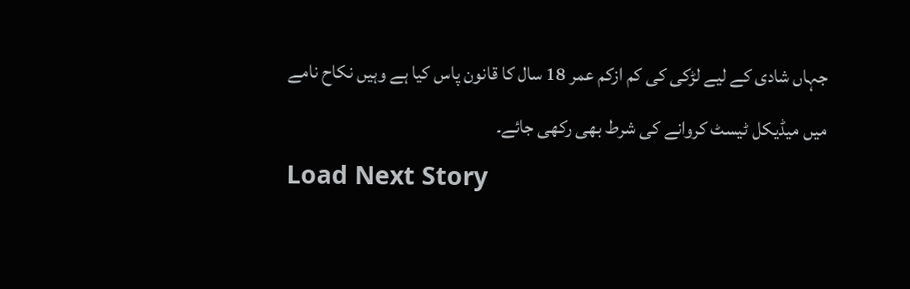جہاں شادی کے لیے لڑکی کی کم ازکم عمر 18 سال کا قانون پاس کیا ہے وہیں نکاح نامے میں میڈیکل ٹیسٹ کروانے کی شرط بھی رکھی جائے۔
Load Next Story